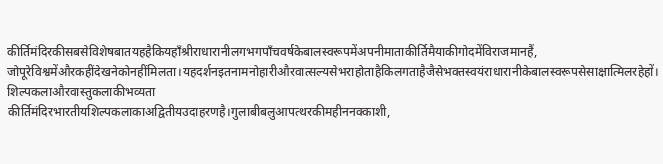कीर्तिमंदिरकीसबसेविशेषबातयहहैकियहाँश्रीराधारानीलगभगपाँचवर्षकेबालस्वरूपमेंअपनीमाताकीर्तिमैयाकीगोदमेंविराजमानहैं, जोपूरेविश्वमेंऔरकहींदेखनेकोनहींमिलता।यहदर्शनइतनामनोहारीऔरवात्सल्यसेभराहोताहैकिलगताहैजैसेभक्तस्वयंराधारानीकेबालस्वरूपसेसाक्षात्मिलरहेहों।
शिल्पकलाऔरवास्तुकलाकीभव्यता
कीर्तिमंदिरभारतीयशिल्पकलाकाअद्वितीयउदाहरणहै।गुलाबीबलुआपत्थरकीमहीननक्काशी,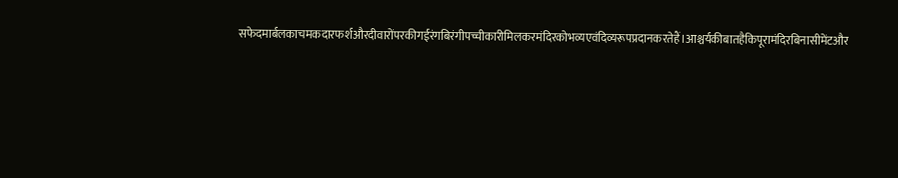सफेदमार्बलकाचमकदारफर्शऔरदीवारोंपरकीगईरंगबिरंगीपच्चीकारीमिलकरमंदिरकोभव्यएवंदिव्यरूपप्रदानकरतेहैं।आश्चर्यकीबातहैकिपूरामंदिरबिनासीमेंटऔर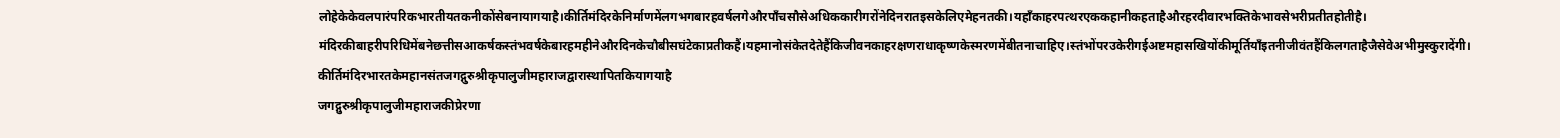लोहेकेकेवलपारंपरिकभारतीयतकनीकोंसेबनायागयाहै।कीर्तिमंदिरकेनिर्माणमेंलगभगबारहवर्षलगेऔरपाँचसौसेअधिककारीगरोंनेदिनरातइसकेलिएमेहनतकी।यहाँकाहरपत्थरएककहानीकहताहैऔरहरदीवारभक्तिकेभावसेभरीप्रतीतहोतीहै।
मंदिरकीबाहरीपरिधिमेंबनेछत्तीसआकर्षकस्तंभवर्षकेबारहमहीनेऔरदिनकेचौबीसघंटेकाप्रतीकहैं।यहमानोसंकेतदेतेहैंकिजीवनकाहरक्षणराधाकृष्णकेस्मरणमेंबीतनाचाहिए।स्तंभोंपरउकेरीगईअष्टमहासखियोंकीमूर्तियाँइतनीजीवंतहैंकिलगताहैजैसेवेअभीमुस्कुरादेंगी।
कीर्तिमंदिरभारतकेमहानसंतजगद्गुरुश्रीकृपालुजीमहाराजद्वारास्थापितकियागयाहै
जगद्गुरुश्रीकृपालुजीमहाराजकीप्रेरणा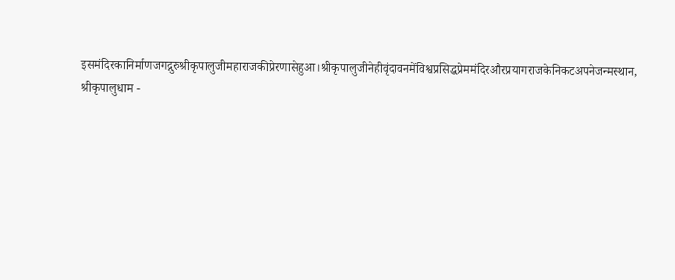इसमंदिरकानिर्माणजगद्गुरुश्रीकृपालुजीमहाराजकीप्रेरणासेहुआ।श्रीकृपालुजीनेहीवृंदावनमेंविश्वप्रसिद्धप्रेममंदिरऔरप्रयागराजकेनिकटअपनेजन्मस्थान, श्रीकृपालुधाम -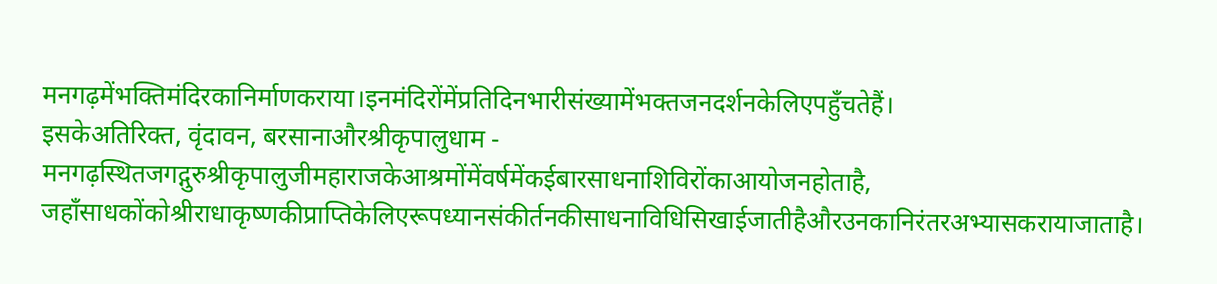मनगढ़मेंभक्तिमंदिरकानिर्माणकराया।इनमंदिरोंमेंप्रतिदिनभारीसंख्यामेंभक्तजनदर्शनकेलिएपहुँचतेहैं।
इसकेअतिरिक्त, वृंदावन, बरसानाऔरश्रीकृपालुधाम - मनगढ़स्थितजगद्गुरुश्रीकृपालुजीमहाराजकेआश्रमोंमेंवर्षमेंकईबारसाधनाशिविरोंकाआयोजनहोताहै, जहाँसाधकोंकोश्रीराधाकृष्णकीप्राप्तिकेलिएरूपध्यानसंकीर्तनकीसाधनाविधिसिखाईजातीहैऔरउनकानिरंतरअभ्यासकरायाजाताहै।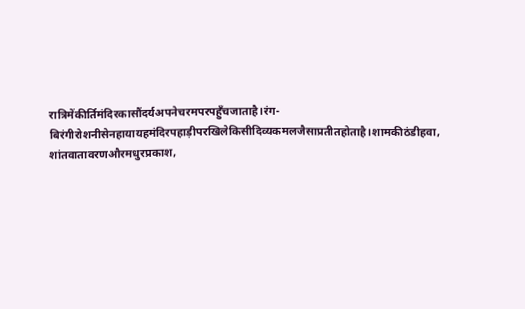रात्रिमेंकीर्तिमंदिरकासौंदर्यअपनेचरमपरपहुँचजाताहै।रंग-बिरंगीरोशनीसेनहायायहमंदिरपहाड़ीपरखिलेकिसीदिव्यकमलजैसाप्रतीतहोताहै।शामकीठंडीहवा, शांतवातावरणऔरमधुरप्रकाश,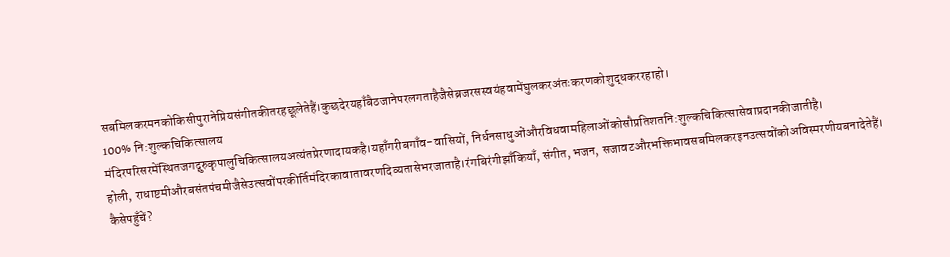सबमिलकरमनकोकिसीपुरानेप्रियसंगीतकीतरहछूलेतेहैं।कुछदेरयहाँबैठजानेपरलगताहैजैसेब्रजरसस्वयंहवामेंघुलकरअंतःकरणकोशुद्धकररहाहो।
100% नि:शुल्कचिकित्सालय
मंदिरपरिसरमेंस्थितजगद्गुरुकृपालुचिकित्सालयअत्यंतप्रेरणादायकहै।यहाँगरीबगाँव-वासियों, निर्धनसाधुओंऔरविधवामहिलाओंकोसौप्रतिशतनि:शुल्कचिकित्सासेवाप्रदानकीजातीहै।
होली, राधाष्टमीऔरबसंतपंचमीजैसेउत्सवोंपरकीर्तिमंदिरकावातावरणदिव्यतासेभरजाताहै।रंगबिरंगीझाँकियाँ, संगीत, भजन, सजावटऔरभक्तिभावसबमिलकरइनउत्सवोंकोअविस्मरणीयबनादेतेहैं।
कैसेपहुँचें?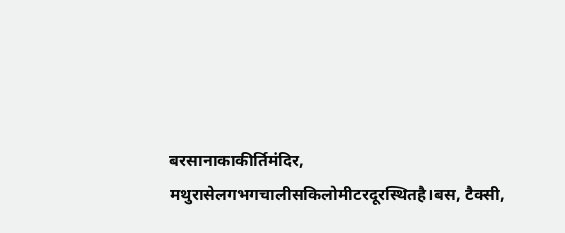बरसानाकाकीर्तिमंदिर, मथुरासेलगभगचालीसकिलोमीटरदूरस्थितहै।बस, टैक्सी,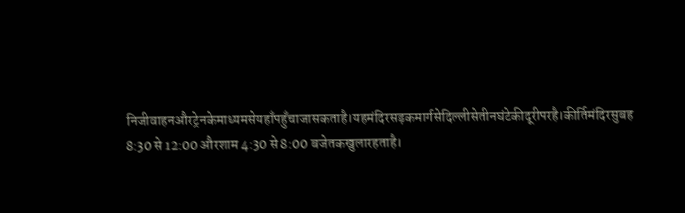निजीवाहनऔरट्रेनकेमाध्यमसेयहाँपहुँचाजासकताहै।यहमंदिरसड़कमार्गसेदिल्लीसेतीनघंटेकीदूरीपरहै।कीर्तिमंदिरसुबह 8:30 से 12:00 औरशाम 4:30 से 8:00 बजेतकखुलारहताहै।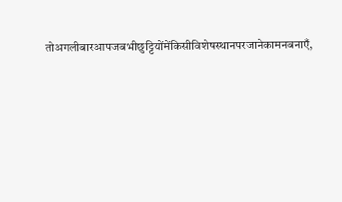तोअगलीबारआपजबभीछुट्टियोंमेंकिसीविशेषस्थानपरजानेकामनबनाएँ,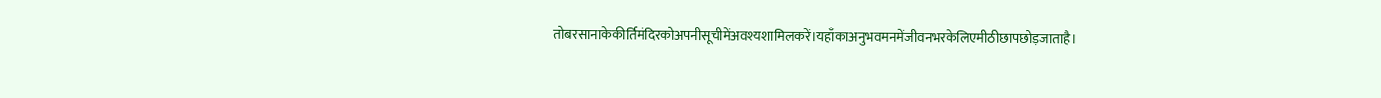तोबरसानाकेकीर्तिमंदिरकोअपनीसूचीमेंअवश्यशामिलकरें।यहाँकाअनुभवमनमेंजीवनभरकेलिएमीठीछापछोड़जाताहै।